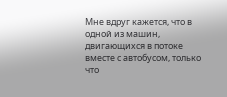Мне вдруг кажется, что в одной из машин, двигающихся в потоке вместе с автобусом, только что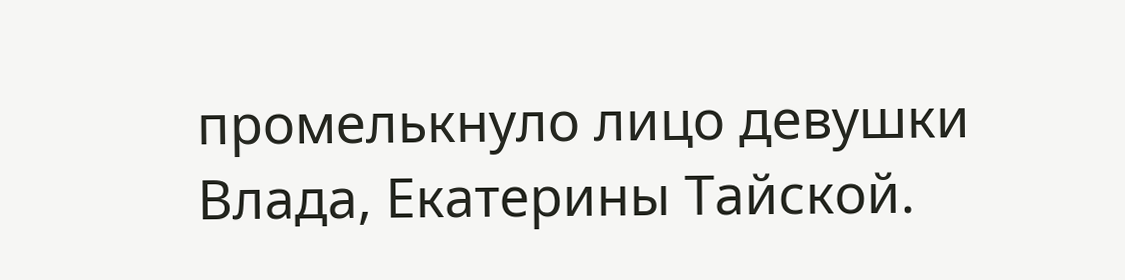промелькнуло лицо девушки Влада, Екатерины Тайской.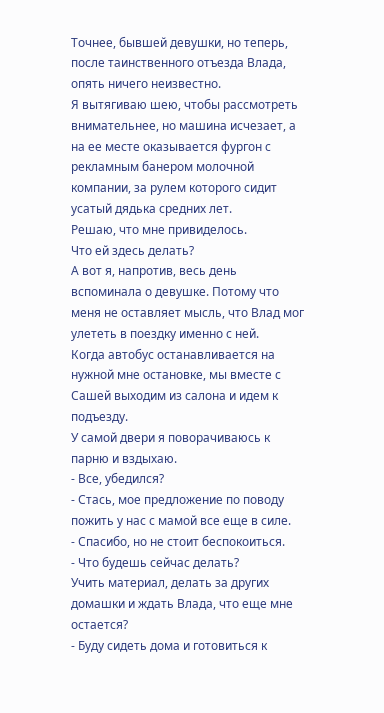Точнее, бывшей девушки, но теперь, после таинственного отъезда Влада, опять ничего неизвестно.
Я вытягиваю шею, чтобы рассмотреть внимательнее, но машина исчезает, а на ее месте оказывается фургон с рекламным банером молочной компании, за рулем которого сидит усатый дядька средних лет.
Решаю, что мне привиделось.
Что ей здесь делать?
А вот я, напротив, весь день вспоминала о девушке. Потому что меня не оставляет мысль, что Влад мог улететь в поездку именно с ней.
Когда автобус останавливается на нужной мне остановке, мы вместе с Сашей выходим из салона и идем к подъезду.
У самой двери я поворачиваюсь к парню и вздыхаю.
- Все, убедился?
- Стась, мое предложение по поводу пожить у нас с мамой все еще в силе.
- Спасибо, но не стоит беспокоиться.
- Что будешь сейчас делать?
Учить материал, делать за других домашки и ждать Влада, что еще мне остается?
- Буду сидеть дома и готовиться к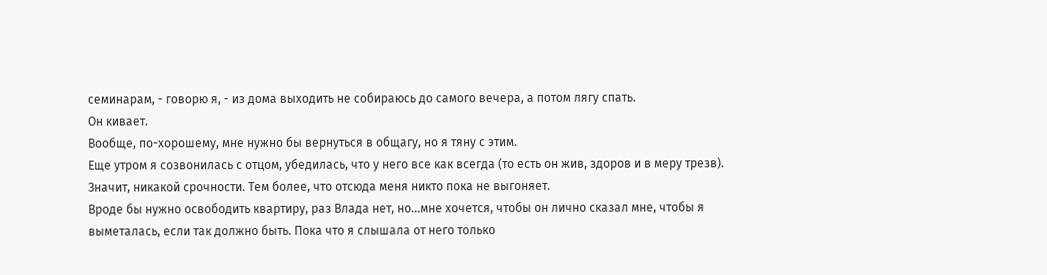семинарам, - говорю я, - из дома выходить не собираюсь до самого вечера, а потом лягу спать.
Он кивает.
Вообще, по-хорошему, мне нужно бы вернуться в общагу, но я тяну с этим.
Еще утром я созвонилась с отцом, убедилась, что у него все как всегда (то есть он жив, здоров и в меру трезв). Значит, никакой срочности. Тем более, что отсюда меня никто пока не выгоняет.
Вроде бы нужно освободить квартиру, раз Влада нет, но…мне хочется, чтобы он лично сказал мне, чтобы я выметалась, если так должно быть. Пока что я слышала от него только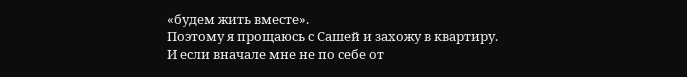«будем жить вместе».
Поэтому я прощаюсь с Сашей и захожу в квартиру.
И если вначале мне не по себе от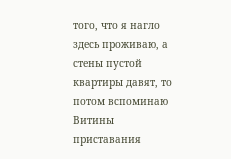того, что я нагло здесь проживаю, а стены пустой квартиры давят, то потом вспоминаю Витины приставания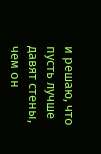и решаю, что пусть лучше давят стены, чем он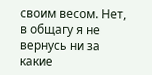своим весом. Нет, в общагу я не вернусь ни за какие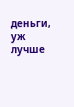деньги, уж лучше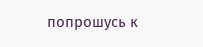попрошусь к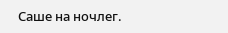Саше на ночлег.